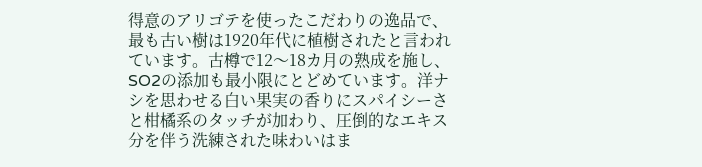得意のアリゴテを使ったこだわりの逸品で、最も古い樹は1920年代に植樹されたと言われています。古樽で12〜18カ月の熟成を施し、SO2の添加も最小限にとどめています。洋ナシを思わせる白い果実の香りにスパイシーさと柑橘系のタッチが加わり、圧倒的なエキス分を伴う洗練された味わいはま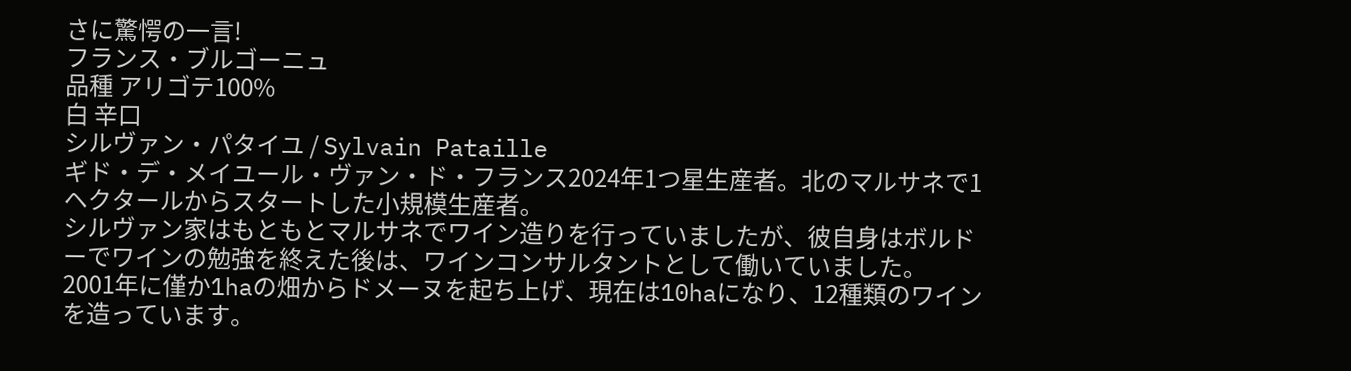さに驚愕の一言!
フランス・ブルゴーニュ
品種 アリゴテ100%
白 辛口
シルヴァン・パタイユ / Sylvain Pataille
ギド・デ・メイユール・ヴァン・ド・フランス2024年1つ星生産者。北のマルサネで1ヘクタールからスタートした小規模生産者。
シルヴァン家はもともとマルサネでワイン造りを行っていましたが、彼自身はボルドーでワインの勉強を終えた後は、ワインコンサルタントとして働いていました。
2001年に僅か1haの畑からドメーヌを起ち上げ、現在は10haになり、12種類のワインを造っています。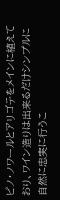ピノ・ノワールとアリゴテをメインに植えており、ワイン造りは出来るだけシンプルに自然に忠実に行うこ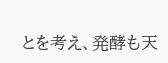とを考え、発酵も天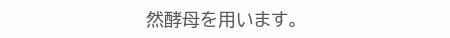然酵母を用います。